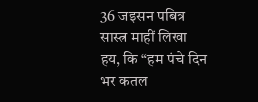36 जइसन पबित्र सास्त्र माहीं लिखा हय, कि “हम पंचे दिन भर कतल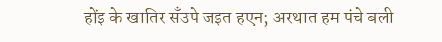होंइ के खातिर सँउपे जइत हएन; अरथात हम पंचे बली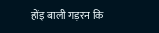होंइ बाली गड़रन कि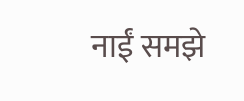नाईं समझे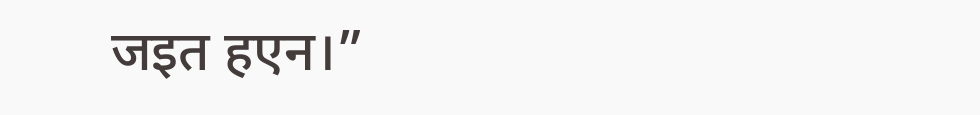जइत हएन।”